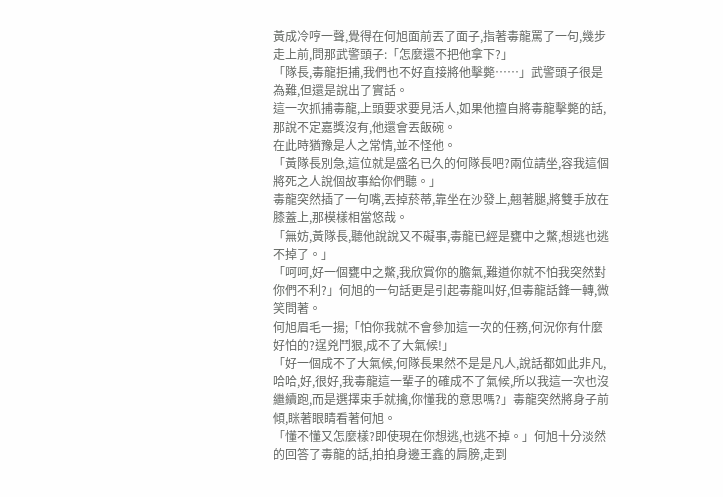黃成冷哼一聲,覺得在何旭面前丟了面子,指著毒龍罵了一句,幾步走上前,問那武警頭子:「怎麼還不把他拿下?」
「隊長,毒龍拒捕,我們也不好直接將他擊斃……」武警頭子很是為難,但還是說出了實話。
這一次抓捕毒龍,上頭要求要見活人,如果他擅自將毒龍擊斃的話,那說不定嘉獎沒有,他還會丟飯碗。
在此時猶豫是人之常情,並不怪他。
「黃隊長別急,這位就是盛名已久的何隊長吧?兩位請坐,容我這個將死之人說個故事給你們聽。」
毒龍突然插了一句嘴,丟掉菸蒂,靠坐在沙發上,翹著腿,將雙手放在膝蓋上,那模樣相當悠哉。
「無妨,黃隊長,聽他說說又不礙事,毒龍已經是甕中之鱉,想逃也逃不掉了。」
「呵呵,好一個甕中之鱉,我欣賞你的膽氣,難道你就不怕我突然對你們不利?」何旭的一句話更是引起毒龍叫好,但毒龍話鋒一轉,微笑問著。
何旭眉毛一揚;「怕你我就不會參加這一次的任務,何況你有什麼好怕的?逞兇鬥狠,成不了大氣候!」
「好一個成不了大氣候,何隊長果然不是是凡人,說話都如此非凡,哈哈,好,很好,我毒龍這一輩子的確成不了氣候,所以我這一次也沒繼續跑,而是選擇束手就擒,你懂我的意思嗎?」毒龍突然將身子前傾,眯著眼睛看著何旭。
「懂不懂又怎麼樣?即使現在你想逃,也逃不掉。」何旭十分淡然的回答了毒龍的話,拍拍身邊王鑫的肩膀,走到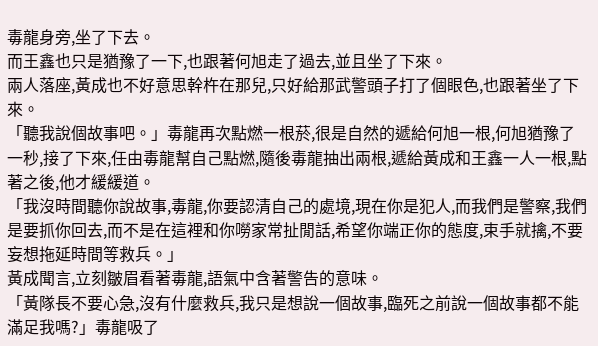毒龍身旁,坐了下去。
而王鑫也只是猶豫了一下,也跟著何旭走了過去,並且坐了下來。
兩人落座,黃成也不好意思幹杵在那兒,只好給那武警頭子打了個眼色,也跟著坐了下來。
「聽我說個故事吧。」毒龍再次點燃一根菸,很是自然的遞給何旭一根,何旭猶豫了一秒,接了下來,任由毒龍幫自己點燃,隨後毒龍抽出兩根,遞給黃成和王鑫一人一根,點著之後,他才緩緩道。
「我沒時間聽你說故事,毒龍,你要認清自己的處境,現在你是犯人,而我們是警察,我們是要抓你回去,而不是在這裡和你嘮家常扯閒話,希望你端正你的態度,束手就擒,不要妄想拖延時間等救兵。」
黃成聞言,立刻皺眉看著毒龍,語氣中含著警告的意味。
「黃隊長不要心急,沒有什麼救兵,我只是想說一個故事,臨死之前說一個故事都不能滿足我嗎?」毒龍吸了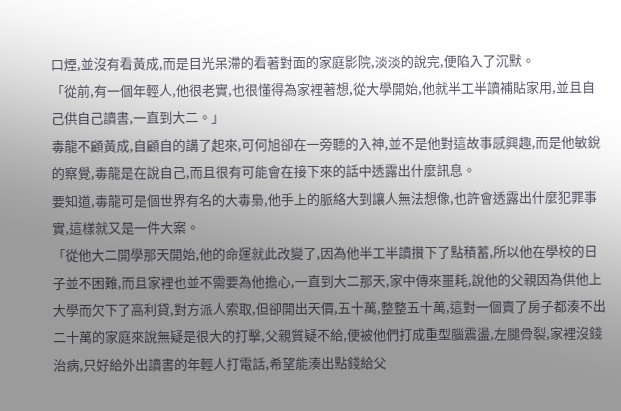口煙,並沒有看黃成,而是目光呆滯的看著對面的家庭影院,淡淡的說完,便陷入了沉默。
「從前,有一個年輕人,他很老實,也很懂得為家裡著想,從大學開始,他就半工半讀補貼家用,並且自己供自己讀書,一直到大二。」
毒龍不顧黃成,自顧自的講了起來,可何旭卻在一旁聽的入神,並不是他對這故事感興趣,而是他敏銳的察覺,毒龍是在說自己,而且很有可能會在接下來的話中透露出什麼訊息。
要知道,毒龍可是個世界有名的大毒梟,他手上的脈絡大到讓人無法想像,也許會透露出什麼犯罪事實,這樣就又是一件大案。
「從他大二開學那天開始,他的命運就此改變了,因為他半工半讀攢下了點積蓄,所以他在學校的日子並不困難,而且家裡也並不需要為他擔心,一直到大二那天,家中傳來噩耗,說他的父親因為供他上大學而欠下了高利貸,對方派人索取,但卻開出天價,五十萬,整整五十萬,這對一個賣了房子都湊不出二十萬的家庭來說無疑是很大的打擊,父親質疑不給,便被他們打成重型腦震盪,左腿骨裂,家裡沒錢治病,只好給外出讀書的年輕人打電話,希望能湊出點錢給父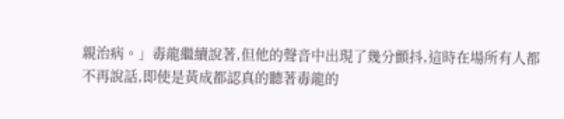親治病。」毒龍繼續說著,但他的聲音中出現了幾分顫抖,這時在場所有人都不再說話,即使是黃成都認真的聽著毒龍的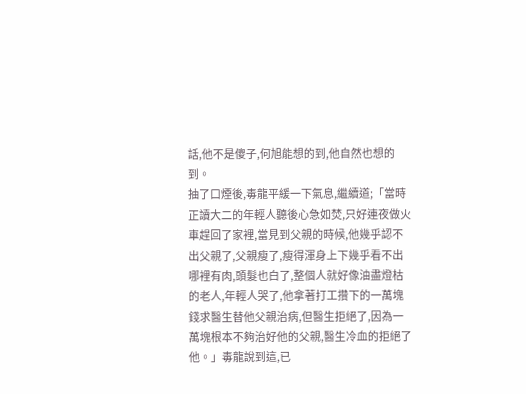話,他不是傻子,何旭能想的到,他自然也想的到。
抽了口煙後,毒龍平緩一下氣息,繼續道;「當時正讀大二的年輕人聽後心急如焚,只好連夜做火車趕回了家裡,當見到父親的時候,他幾乎認不出父親了,父親瘦了,瘦得渾身上下幾乎看不出哪裡有肉,頭髮也白了,整個人就好像油盡燈枯的老人,年輕人哭了,他拿著打工攢下的一萬塊錢求醫生替他父親治病,但醫生拒絕了,因為一萬塊根本不夠治好他的父親,醫生冷血的拒絕了他。」毒龍說到這,已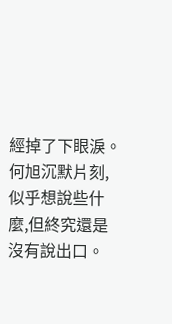經掉了下眼淚。
何旭沉默片刻,似乎想說些什麼,但終究還是沒有說出口。